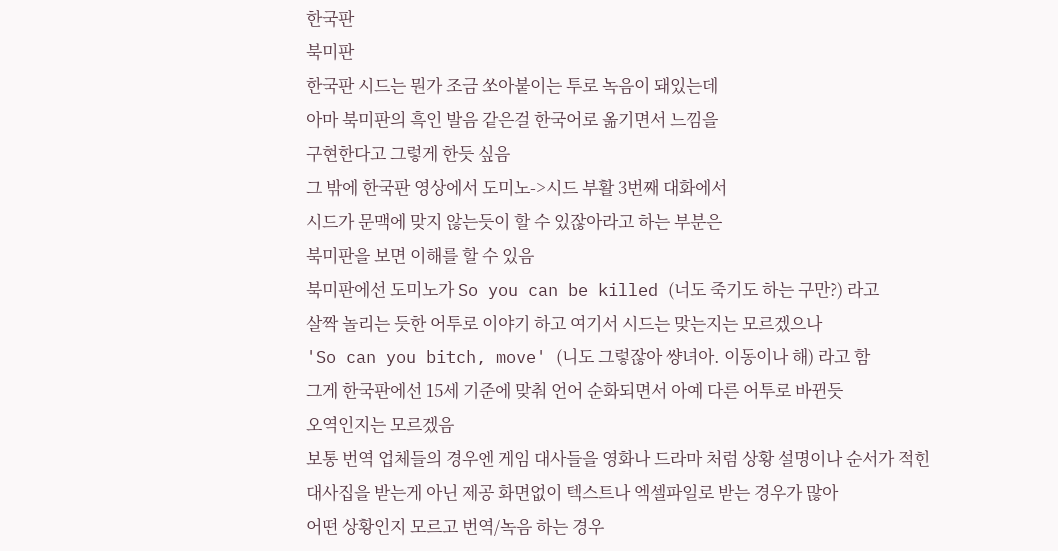한국판
북미판
한국판 시드는 뭔가 조금 쏘아붙이는 투로 녹음이 돼있는데
아마 북미판의 흑인 발음 같은걸 한국어로 옮기면서 느낌을
구현한다고 그렇게 한듯 싶음
그 밖에 한국판 영상에서 도미노->시드 부활 3번째 대화에서
시드가 문맥에 맞지 않는듯이 할 수 있잖아라고 하는 부분은
북미판을 보면 이해를 할 수 있음
북미판에선 도미노가 So you can be killed (너도 죽기도 하는 구만?) 라고
살짝 놀리는 듯한 어투로 이야기 하고 여기서 시드는 맞는지는 모르겠으나
'So can you bitch, move' (니도 그렇잖아 썅녀아. 이동이나 해) 라고 함
그게 한국판에선 15세 기준에 맞춰 언어 순화되면서 아예 다른 어투로 바뀐듯
오역인지는 모르겠음
보통 번역 업체들의 경우엔 게임 대사들을 영화나 드라마 처럼 상황 설명이나 순서가 적힌
대사집을 받는게 아닌 제공 화면없이 텍스트나 엑셀파일로 받는 경우가 많아
어떤 상황인지 모르고 번역/녹음 하는 경우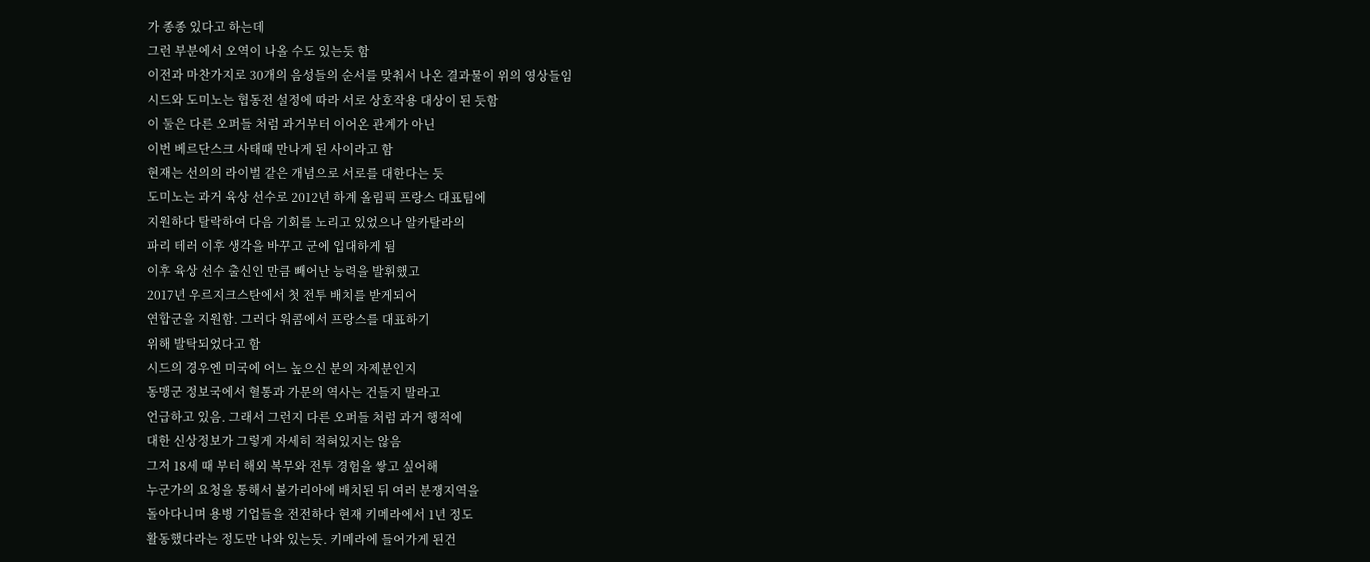가 종종 있다고 하는데
그런 부분에서 오역이 나올 수도 있는듯 함
이전과 마찬가지로 30개의 음성들의 순서를 맞춰서 나온 결과물이 위의 영상들임
시드와 도미노는 협동전 설정에 따라 서로 상호작용 대상이 된 듯함
이 둘은 다른 오퍼들 처럼 과거부터 이어온 관계가 아닌
이번 베르단스크 사태때 만나게 된 사이라고 함
현재는 선의의 라이벌 같은 개념으로 서로를 대한다는 듯
도미노는 과거 육상 선수로 2012년 하계 올림픽 프랑스 대표팀에
지원하다 탈락하여 다음 기회를 노리고 있었으나 알카탈라의
파리 테러 이후 생각을 바꾸고 군에 입대하게 됨
이후 육상 선수 출신인 만큼 빼어난 능력을 발휘했고
2017년 우르지크스탄에서 첫 전투 배치를 받게되어
연합군을 지원함. 그러다 워콤에서 프랑스를 대표하기
위해 발탁되었다고 함
시드의 경우엔 미국에 어느 높으신 분의 자제분인지
동맹군 정보국에서 혈통과 가문의 역사는 건들지 말라고
언급하고 있음. 그래서 그런지 다른 오퍼들 처럼 과거 행적에
대한 신상정보가 그렇게 자세히 적혀있지는 않음
그저 18세 때 부터 해외 복무와 전투 경험을 쌓고 싶어해
누군가의 요청을 통해서 불가리아에 배치된 뒤 여러 분쟁지역을
돌아다니며 용병 기업들을 전전하다 현재 키메라에서 1년 정도
활동했다라는 정도만 나와 있는듯. 키메라에 들어가게 된건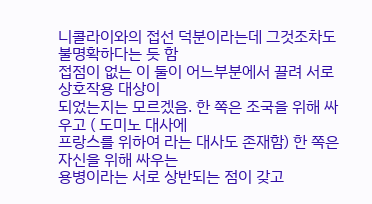니콜라이와의 접선 덕분이라는데 그것조차도 불명확하다는 듯 함
접점이 없는 이 둘이 어느부분에서 끌려 서로 상호작용 대상이
되었는지는 모르겠음. 한 쪽은 조국을 위해 싸우고 ( 도미노 대사에
프랑스를 위하여 라는 대사도 존재함) 한 쪽은 자신을 위해 싸우는
용병이라는 서로 상반되는 점이 갖고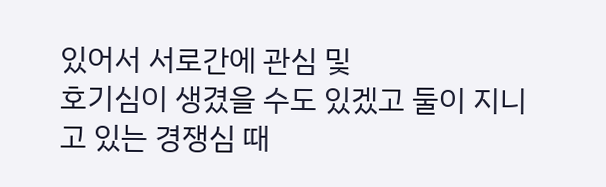있어서 서로간에 관심 및
호기심이 생겼을 수도 있겠고 둘이 지니고 있는 경쟁심 때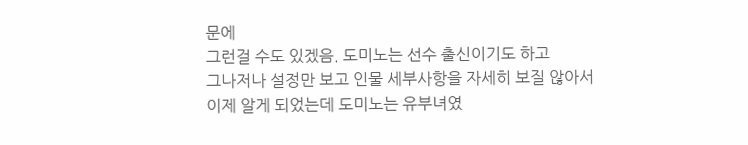문에
그런걸 수도 있겠음. 도미노는 선수 출신이기도 하고
그나저나 설정만 보고 인물 세부사항을 자세히 보질 않아서
이제 알게 되었는데 도미노는 유부녀였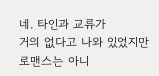네. 타인과 교류가
거의 없다고 나와 있었지만 로맨스는 아니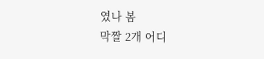였나 봄
막짤 2개 어디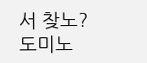서 찾노?
도미노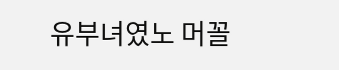유부녀였노 머꼴